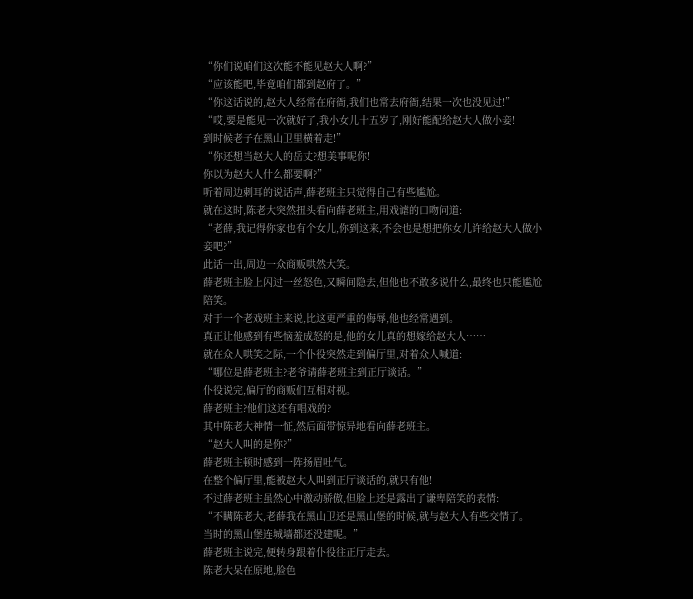“你们说咱们这次能不能见赵大人啊?”
“应该能吧,毕竟咱们都到赵府了。”
“你这话说的,赵大人经常在府衙,我们也常去府衙,结果一次也没见过!”
“哎,要是能见一次就好了,我小女儿十五岁了,刚好能配给赵大人做小妾!
到时候老子在黑山卫里横着走!”
“你还想当赵大人的岳丈?想美事呢你!
你以为赵大人什么都要啊?”
听着周边刺耳的说话声,薛老班主只觉得自己有些尴尬。
就在这时,陈老大突然扭头看向薛老班主,用戏谑的口吻问道:
“老薛,我记得你家也有个女儿,你到这来,不会也是想把你女儿许给赵大人做小妾吧?”
此话一出,周边一众商贩哄然大笑。
薛老班主脸上闪过一丝怒色,又瞬间隐去,但他也不敢多说什么,最终也只能尴尬陪笑。
对于一个老戏班主来说,比这更严重的侮辱,他也经常遇到。
真正让他感到有些恼羞成怒的是,他的女儿真的想嫁给赵大人……
就在众人哄笑之际,一个仆役突然走到偏厅里,对着众人喊道:
“哪位是薛老班主?老爷请薛老班主到正厅谈话。”
仆役说完,偏厅的商贩们互相对视。
薛老班主?他们这还有唱戏的?
其中陈老大神情一怔,然后面带惊异地看向薛老班主。
“赵大人叫的是你?”
薛老班主顿时感到一阵扬眉吐气。
在整个偏厅里,能被赵大人叫到正厅谈话的,就只有他!
不过薛老班主虽然心中激动骄傲,但脸上还是露出了谦卑陪笑的表情:
“不瞒陈老大,老薛我在黑山卫还是黑山堡的时候,就与赵大人有些交情了。
当时的黑山堡连城墙都还没建呢。”
薛老班主说完,便转身跟着仆役往正厅走去。
陈老大呆在原地,脸色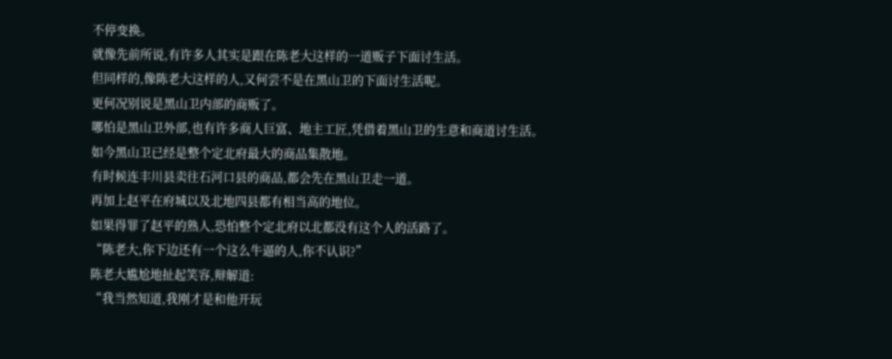不停变换。
就像先前所说,有许多人其实是跟在陈老大这样的一道贩子下面讨生活。
但同样的,像陈老大这样的人,又何尝不是在黑山卫的下面讨生活呢。
更何况别说是黑山卫内部的商贩了。
哪怕是黑山卫外部,也有许多商人巨富、地主工匠,凭借着黑山卫的生意和商道讨生活。
如今黑山卫已经是整个定北府最大的商品集散地。
有时候连丰川县卖往石河口县的商品,都会先在黑山卫走一道。
再加上赵平在府城以及北地四县都有相当高的地位。
如果得罪了赵平的熟人,恐怕整个定北府以北都没有这个人的活路了。
“陈老大,你下边还有一个这么牛逼的人,你不认识?”
陈老大尴尬地扯起笑容,辩解道:
“我当然知道,我刚才是和他开玩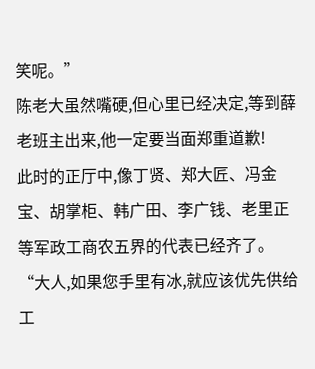笑呢。”
陈老大虽然嘴硬,但心里已经决定,等到薛老班主出来,他一定要当面郑重道歉!
此时的正厅中,像丁贤、郑大匠、冯金宝、胡掌柜、韩广田、李广钱、老里正等军政工商农五界的代表已经齐了。
“大人,如果您手里有冰,就应该优先供给工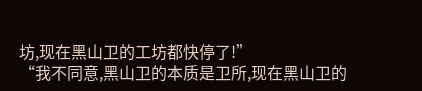坊,现在黑山卫的工坊都快停了!”
“我不同意,黑山卫的本质是卫所,现在黑山卫的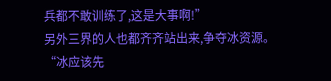兵都不敢训练了,这是大事啊!”
另外三界的人也都齐齐站出来,争夺冰资源。
“冰应该先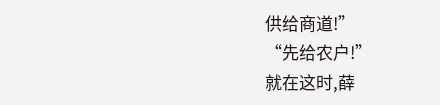供给商道!”
“先给农户!”
就在这时,薛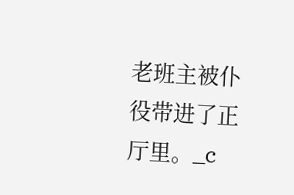老班主被仆役带进了正厅里。_c